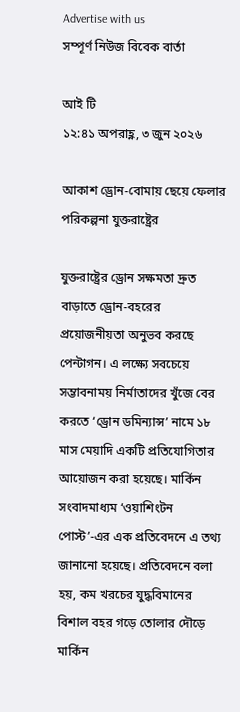Advertise with us
সম্পূর্ণ নিউজ বিবেক বার্তা

আই টি
১২:৪১ অপরাহ্ণ, ৩ জুন ২০২৬

আকাশ ড্রোন-বোমায় ছেয়ে ফেলার পরিকল্পনা যুক্তরাষ্ট্রের

যুক্তরাষ্ট্রের ড্রোন সক্ষমতা দ্রুত বাড়াতে ড্রোন-বহরের প্রয়োজনীয়তা অনুভব করছে পেন্টাগন। এ লক্ষ্যে সবচেয়ে সম্ভাবনাময় নির্মাতাদের খুঁজে বের করতে ‘ড্রোন ডমিন্যান্স’ নামে ১৮ মাস মেয়াদি একটি প্রতিযোগিতার আয়োজন করা হয়েছে। মার্কিন সংবাদমাধ্যম ‘ওয়াশিংটন পোস্ট’-এর এক প্রতিবেদনে এ তথ্য জানানো হয়েছে। প্রতিবেদনে বলা হয়, কম খরচের যুদ্ধবিমানের বিশাল বহর গড়ে তোলার দৌড়ে মার্কিন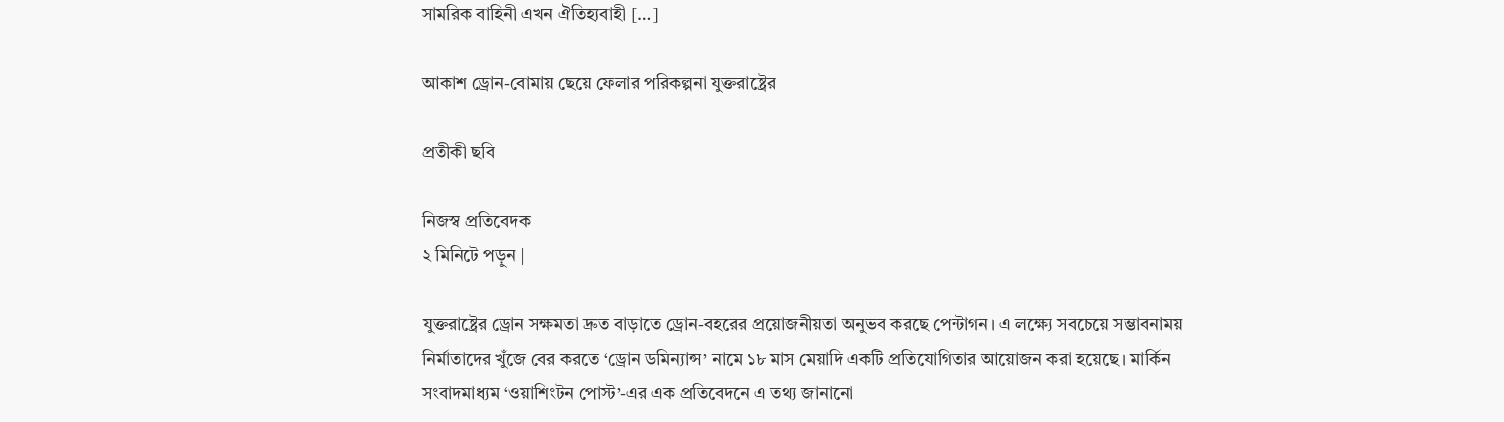সামরিক বাহিনী এখন ঐতিহ্যবাহী […]

আকাশ ড্রোন-বোমায় ছেয়ে ফেলার পরিকল্পনা যুক্তরাষ্ট্রের

প্রতীকী ছবি

নিজস্ব প্রতিবেদক
২ মিনিটে পড়ুন |

যুক্তরাষ্ট্রের ড্রোন সক্ষমতা দ্রুত বাড়াতে ড্রোন-বহরের প্রয়োজনীয়তা অনুভব করছে পেন্টাগন। এ লক্ষ্যে সবচেয়ে সম্ভাবনাময় নির্মাতাদের খুঁজে বের করতে ‘ড্রোন ডমিন্যান্স’ নামে ১৮ মাস মেয়াদি একটি প্রতিযোগিতার আয়োজন করা হয়েছে। মার্কিন সংবাদমাধ্যম ‘ওয়াশিংটন পোস্ট’-এর এক প্রতিবেদনে এ তথ্য জানানো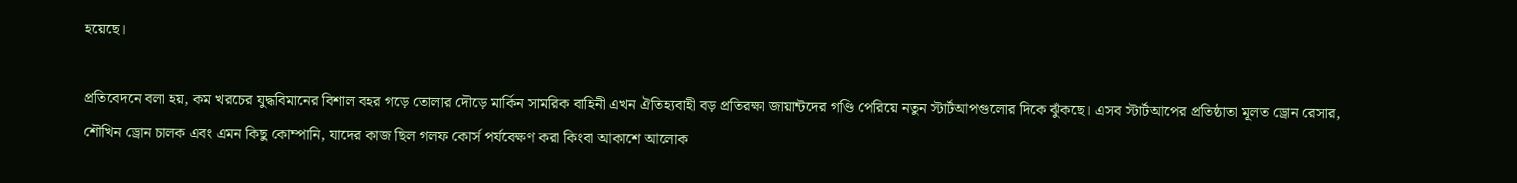হয়েছে।

প্রতিবেদনে বলা হয়, কম খরচের যুদ্ধবিমানের বিশাল বহর গড়ে তোলার দৌড়ে মার্কিন সামরিক বাহিনী এখন ঐতিহ্যবাহী বড় প্রতিরক্ষা জায়ান্টদের গণ্ডি পেরিয়ে নতুন স্টার্টআপগুলোর দিকে ঝুঁকছে। এসব স্টার্টআপের প্রতিষ্ঠাতা মূলত ড্রোন রেসার, শৌখিন ড্রোন চালক এবং এমন কিছু কোম্পানি, যাদের কাজ ছিল গলফ কোর্স পর্যবেক্ষণ করা কিংবা আকাশে আলোক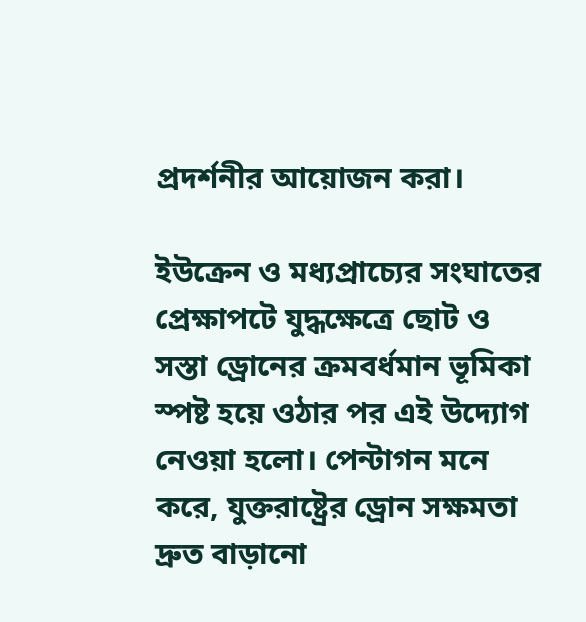প্রদর্শনীর আয়োজন করা।

ইউক্রেন ও মধ্যপ্রাচ্যের সংঘাতের প্রেক্ষাপটে যুদ্ধক্ষেত্রে ছোট ও সস্তা ড্রোনের ক্রমবর্ধমান ভূমিকা স্পষ্ট হয়ে ওঠার পর এই উদ্যোগ নেওয়া হলো। পেন্টাগন মনে করে, যুক্তরাষ্ট্রের ড্রোন সক্ষমতা দ্রুত বাড়ানো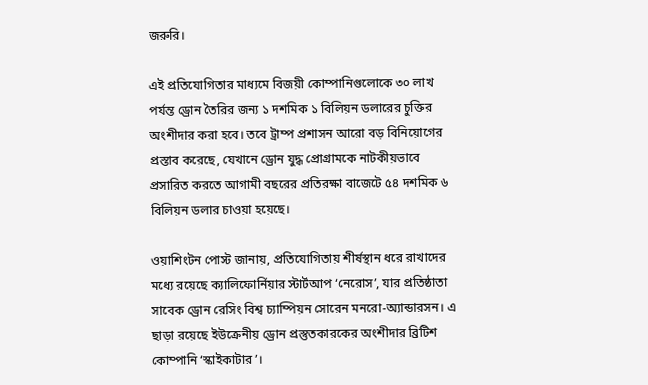জরুরি।

এই প্রতিযোগিতার মাধ্যমে বিজয়ী কোম্পানিগুলোকে ৩০ লাখ পর্যন্ত ড্রোন তৈরির জন্য ১ দশমিক ১ বিলিয়ন ডলারের চুক্তির অংশীদার করা হবে। তবে ট্রাম্প প্রশাসন আরো বড় বিনিয়োগের প্রস্তাব করেছে, যেখানে ড্রোন যুদ্ধ প্রোগ্রামকে নাটকীয়ভাবে প্রসারিত করতে আগামী বছরের প্রতিরক্ষা বাজেটে ৫৪ দশমিক ৬ বিলিয়ন ডলার চাওয়া হয়েছে।

ওয়াশিংটন পোস্ট জানায়, প্রতিযোগিতায় শীর্ষস্থান ধরে রাখাদের মধ্যে রয়েছে ক্যালিফোর্নিয়ার স্টার্টআপ ‘নেরোস’, যার প্রতিষ্ঠাতা সাবেক ড্রোন রেসিং বিশ্ব চ্যাম্পিয়ন সোরেন মনরো-অ্যান্ডারসন। এ ছাড়া রয়েছে ইউক্রেনীয় ড্রোন প্রস্তুতকারকের অংশীদার ব্রিটিশ কোম্পানি ‘স্কাইকাটার’।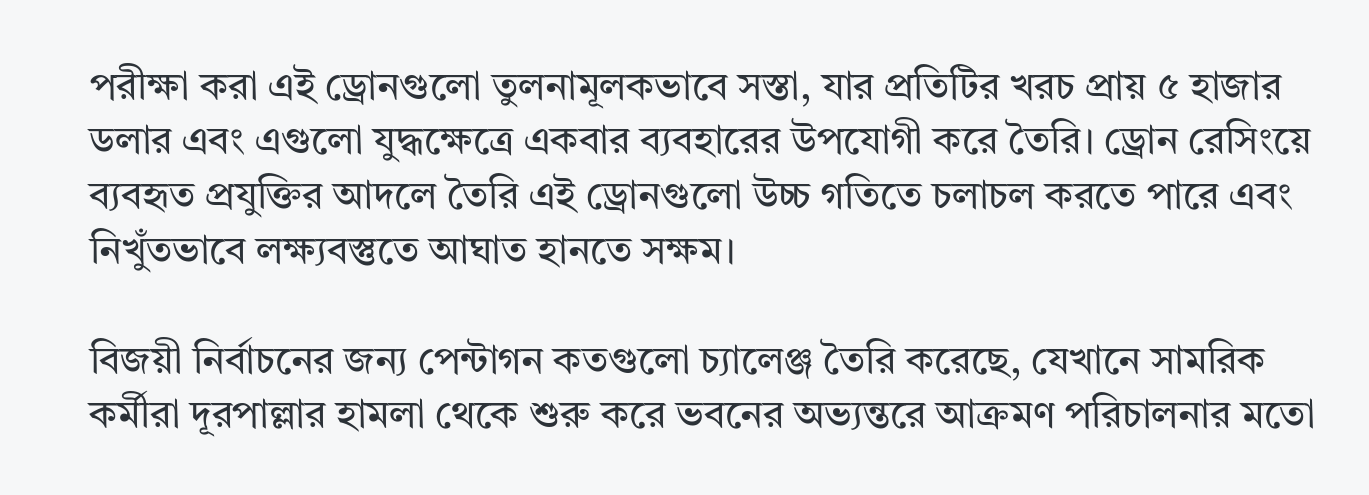পরীক্ষা করা এই ড্রোনগুলো তুলনামূলকভাবে সস্তা, যার প্রতিটির খরচ প্রায় ৫ হাজার ডলার এবং এগুলো যুদ্ধক্ষেত্রে একবার ব্যবহারের উপযোগী করে তৈরি। ড্রোন রেসিংয়ে ব্যবহৃত প্রযুক্তির আদলে তৈরি এই ড্রোনগুলো উচ্চ গতিতে চলাচল করতে পারে এবং নিখুঁতভাবে লক্ষ্যবস্তুতে আঘাত হানতে সক্ষম।

বিজয়ী নির্বাচনের জন্য পেন্টাগন কতগুলো চ্যালেঞ্জ তৈরি করেছে, যেখানে সামরিক কর্মীরা দূরপাল্লার হামলা থেকে শুরু করে ভবনের অভ্যন্তরে আক্রমণ পরিচালনার মতো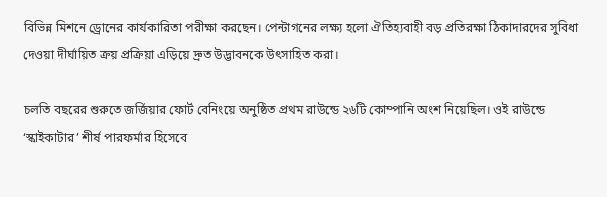বিভিন্ন মিশনে ড্রোনের কার্যকারিতা পরীক্ষা করছেন। পেন্টাগনের লক্ষ্য হলো ঐতিহ্যবাহী বড় প্রতিরক্ষা ঠিকাদারদের সুবিধা দেওয়া দীর্ঘায়িত ক্রয় প্রক্রিয়া এড়িয়ে দ্রুত উদ্ভাবনকে উৎসাহিত করা।

চলতি বছরের শুরুতে জর্জিয়ার ফোর্ট বেনিংয়ে অনুষ্ঠিত প্রথম রাউন্ডে ২৬টি কোম্পানি অংশ নিয়েছিল। ওই রাউন্ডে ‘স্কাইকাটার’ শীর্ষ পারফর্মার হিসেবে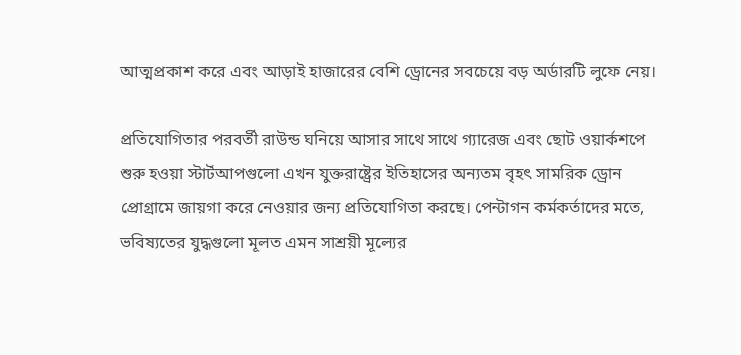আত্মপ্রকাশ করে এবং আড়াই হাজারের বেশি ড্রোনের সবচেয়ে বড় অর্ডারটি লুফে নেয়।

প্রতিযোগিতার পরবর্তী রাউন্ড ঘনিয়ে আসার সাথে সাথে গ্যারেজ এবং ছোট ওয়ার্কশপে শুরু হওয়া স্টার্টআপগুলো এখন যুক্তরাষ্ট্রের ইতিহাসের অন্যতম বৃহৎ সামরিক ড্রোন প্রোগ্রামে জায়গা করে নেওয়ার জন্য প্রতিযোগিতা করছে। পেন্টাগন কর্মকর্তাদের মতে, ভবিষ্যতের যুদ্ধগুলো মূলত এমন সাশ্রয়ী মূল্যের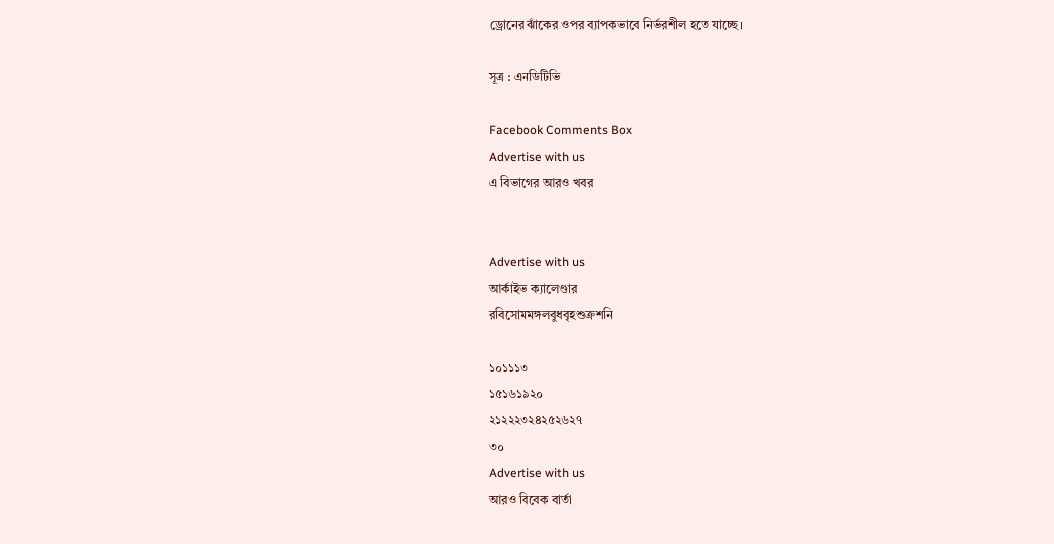ড্রোনের ঝাঁকের ওপর ব্যাপকভাবে নির্ভরশীল হতে যাচ্ছে।

সূত্র : এনডিটিভি

Facebook Comments Box
Advertise with us
এ বিভাগের আরও খবর


Advertise with us
আর্কাইভ ক্যালেণ্ডার
রবিসোমমঙ্গলবুধবৃহশুক্রশনি

১০১১১৩
১৫১৬১৯২০
২১২২২৩২৪২৫২৬২৭
৩০
Advertise with us
আরও বিবেক বার্তা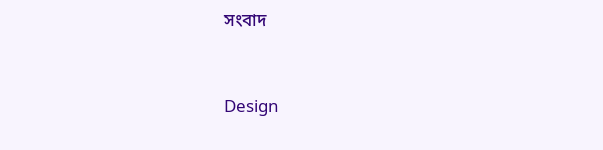সংবাদ


Design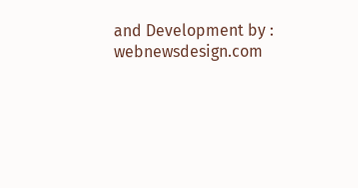and Development by : webnewsdesign.com